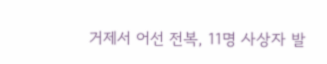거제서 어선 전복, 11명 사상자 발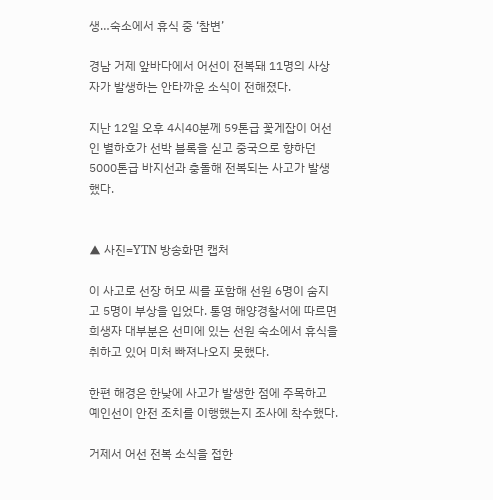생…숙소에서 휴식 중 ‘참변’

경남 거제 앞바다에서 어선이 전복돼 11명의 사상자가 발생하는 안타까운 소식이 전해졌다.

지난 12일 오후 4시40분께 59톤급 꽃게잡이 어선인 별하호가 선박 블록을 싣고 중국으로 향하던 5000톤급 바지선과 충돌해 전복되는 사고가 발생했다.


▲ 사진=YTN 방송화면 캡처

이 사고로 선장 허모 씨를 포함해 선원 6명이 숨지고 5명이 부상을 입었다. 통영 해양경찰서에 따르면 희생자 대부분은 선미에 있는 선원 숙소에서 휴식을 취하고 있어 미처 빠져나오지 못했다.

한편 해경은 한낮에 사고가 발생한 점에 주목하고 예인선이 안전 조치를 이행했는지 조사에 착수했다.

거제서 어선 전복 소식을 접한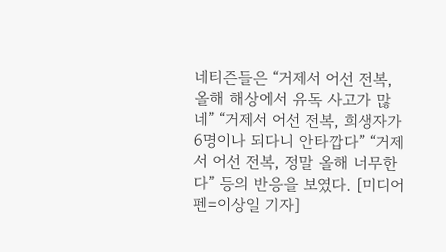네티즌들은 “거제서 어선 전복, 올해 해상에서 유독 사고가 많네” “거제서 어선 전복, 희생자가 6명이나 되다니 안타깝다” “거제서 어선 전복, 정말 올해 너무한다” 등의 반응을 보였다. [미디어펜=이상일 기자]